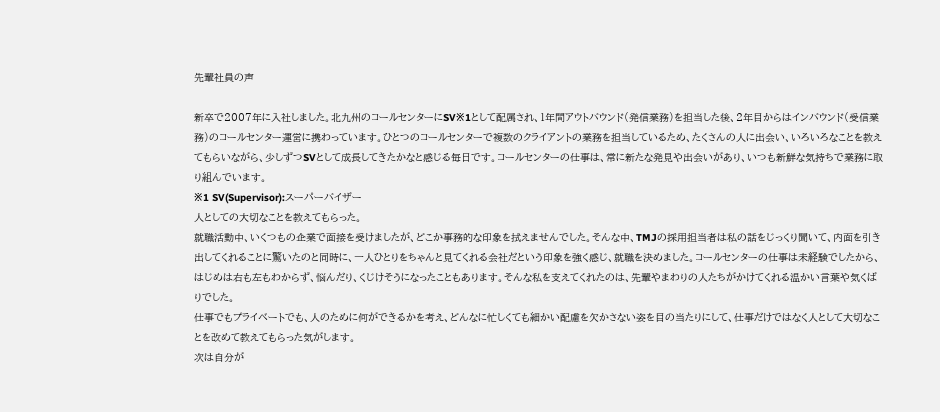先輩社員の声

新卒で2007年に入社しました。北九州のコールセンターにSV※1として配属され、1年間アウトバウンド(発信業務)を担当した後、2年目からはインバウンド(受信業務)のコールセンター運営に携わっています。ひとつのコールセンターで複数のクライアントの業務を担当しているため、たくさんの人に出会い、いろいろなことを教えてもらいながら、少しずつSVとして成長してきたかなと感じる毎日です。コールセンターの仕事は、常に新たな発見や出会いがあり、いつも新鮮な気持ちで業務に取り組んでいます。
※1 SV(Supervisor):スーパーバイザー
人としての大切なことを教えてもらった。
就職活動中、いくつもの企業で面接を受けましたが、どこか事務的な印象を拭えませんでした。そんな中、TMJの採用担当者は私の話をじっくり聞いて、内面を引き出してくれることに驚いたのと同時に、一人ひとりをちゃんと見てくれる会社だという印象を強く感じ、就職を決めました。コールセンターの仕事は未経験でしたから、はじめは右も左もわからず、悩んだり、くじけそうになったこともあります。そんな私を支えてくれたのは、先輩やまわりの人たちがかけてくれる温かい言葉や気くばりでした。
仕事でもプライベートでも、人のために何ができるかを考え、どんなに忙しくても細かい配慮を欠かさない姿を目の当たりにして、仕事だけではなく人として大切なことを改めて教えてもらった気がします。
次は自分が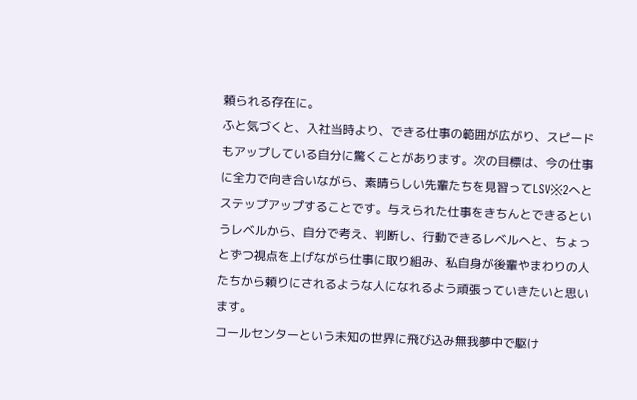頼られる存在に。
ふと気づくと、入社当時より、できる仕事の範囲が広がり、スピードもアップしている自分に驚くことがあります。次の目標は、今の仕事に全力で向き合いながら、素晴らしい先輩たちを見習ってLSV※2へとステップアップすることです。与えられた仕事をきちんとできるというレベルから、自分で考え、判断し、行動できるレベルへと、ちょっとずつ視点を上げながら仕事に取り組み、私自身が後輩やまわりの人たちから頼りにされるような人になれるよう頑張っていきたいと思います。
コールセンターという未知の世界に飛び込み無我夢中で駆け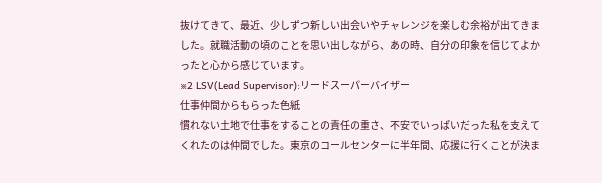抜けてきて、最近、少しずつ新しい出会いやチャレンジを楽しむ余裕が出てきました。就職活動の頃のことを思い出しながら、あの時、自分の印象を信じてよかったと心から感じています。
※2 LSV(Lead Supervisor):リードスーパーバイザー
仕事仲間からもらった色紙
慣れない土地で仕事をすることの責任の重さ、不安でいっぱいだった私を支えてくれたのは仲間でした。東京のコールセンターに半年間、応援に行くことが決ま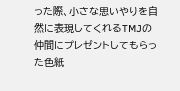った際、小さな思いやりを自然に表現してくれるTMJの仲間にプレゼントしてもらった色紙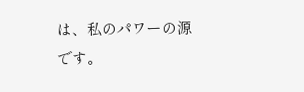は、私のパワーの源です。